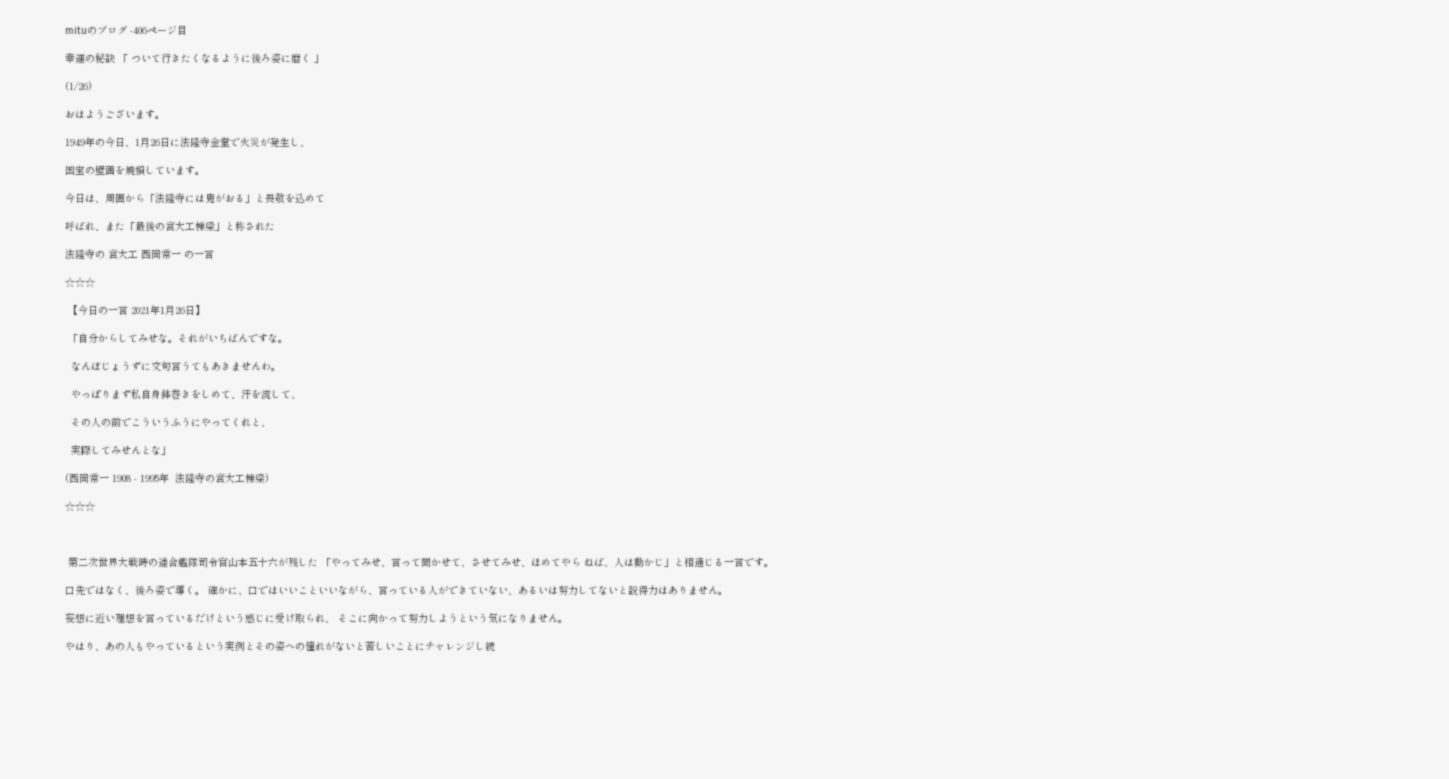mituのブログ -406ページ目

幸運の秘訣 「 ついて行きたくなるように後ろ姿に磨く 」

(1/26)

おはようございます。

1949年の今日、1月26日に法隆寺金堂で火災が発生し、

国宝の壁画を焼損しています。

今日は、周囲から「法隆寺には鬼がおる」と畏敬を込めて

呼ばれ、また「最後の宮大工棟梁」と称された

法隆寺の 宮大工 西岡常一 の一言

☆☆☆

 【今日の一言 2021年1月26日】

 「自分からしてみせな。それがいちばんですな。

  なんぼじょうずに文句言うてもあきませんわ。

  やっぱりまず私自身鉢巻きをしめて、汗を流して、

  その人の前でこういうふうにやってくれと、

  実際してみせんとな」

(西岡常一 1908 - 1995年  法隆寺の宮大工棟梁)

☆☆☆



 第二次世界大戦時の連合艦隊司令官山本五十六が残した 「やってみせ、言って聞かせて、させてみせ、ほめてやら ねば、人は動かじ」と相通じる一言です。

口先ではなく、後ろ姿で導く。 確かに、口ではいいこといいながら、言っている人ができていない、あるいは努力してないと説得力はありません。

妄想に近い理想を言っているだけという感じに受け取られ、 そこに向かって努力しようという気になりません。

やはり、あの人もやっているという実例とその姿への憧れがないと苦しいことにチャレンジし続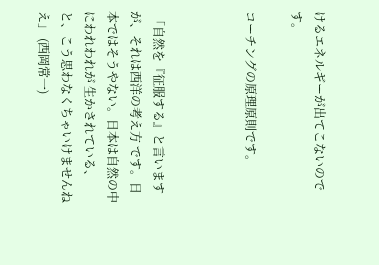けるエネルギーが出てこないのです。

コーチングの原理原則です。



 「自然を『征服する』と言いますが、それは西洋の考え方 です。日本ではそうやない。日本は自然の中にわれわれが 生かされている、と、こう思わなくちゃいけませんねえ」 (西岡常一)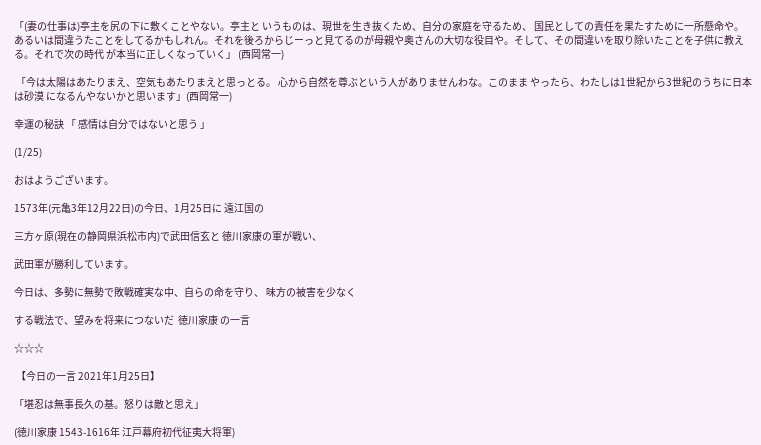「(妻の仕事は)亭主を尻の下に敷くことやない。亭主と いうものは、現世を生き抜くため、自分の家庭を守るため、 国民としての責任を果たすために一所懸命や。あるいは間違うたことをしてるかもしれん。それを後ろからじーっと見てるのが母親や奥さんの大切な役目や。そして、その間違いを取り除いたことを子供に教える。それで次の時代 が本当に正しくなっていく」 (西岡常一)

 「今は太陽はあたりまえ、空気もあたりまえと思っとる。 心から自然を尊ぶという人がありませんわな。このまま やったら、わたしは1世紀から3世紀のうちに日本は砂漠 になるんやないかと思います」(西岡常一)

幸運の秘訣 「 感情は自分ではないと思う 」

(1/25)

おはようございます。

1573年(元亀3年12月22日)の今日、1月25日に 遠江国の

三方ヶ原(現在の静岡県浜松市内)で武田信玄と 徳川家康の軍が戦い、

武田軍が勝利しています。

今日は、多勢に無勢で敗戦確実な中、自らの命を守り、 味方の被害を少なく

する戦法で、望みを将来につないだ  徳川家康 の一言

☆☆☆

 【今日の一言 2021年1月25日】

「堪忍は無事長久の基。怒りは敵と思え」

(徳川家康 1543-1616年 江戸幕府初代征夷大将軍)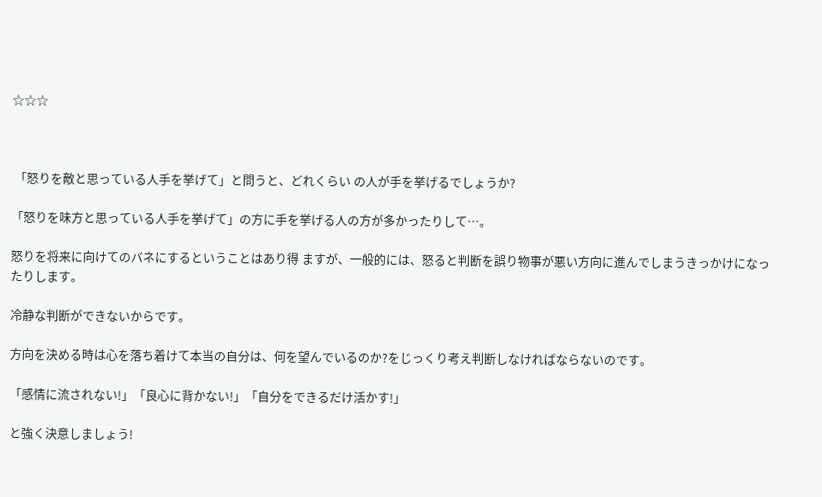☆☆☆



 「怒りを敵と思っている人手を挙げて」と問うと、どれくらい の人が手を挙げるでしょうか?

「怒りを味方と思っている人手を挙げて」の方に手を挙げる人の方が多かったりして…。

怒りを将来に向けてのバネにするということはあり得 ますが、一般的には、怒ると判断を誤り物事が悪い方向に進んでしまうきっかけになったりします。

冷静な判断ができないからです。

方向を決める時は心を落ち着けて本当の自分は、何を望んでいるのか?をじっくり考え判断しなければならないのです。

「感情に流されない!」「良心に背かない!」「自分をできるだけ活かす!」

と強く決意しましょう!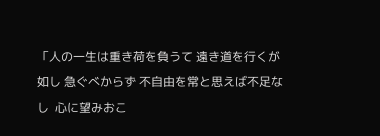「人の一生は重き荷を負うて 遠き道を行くが如し 急ぐべからず 不自由を常と思えば不足なし  心に望みおこ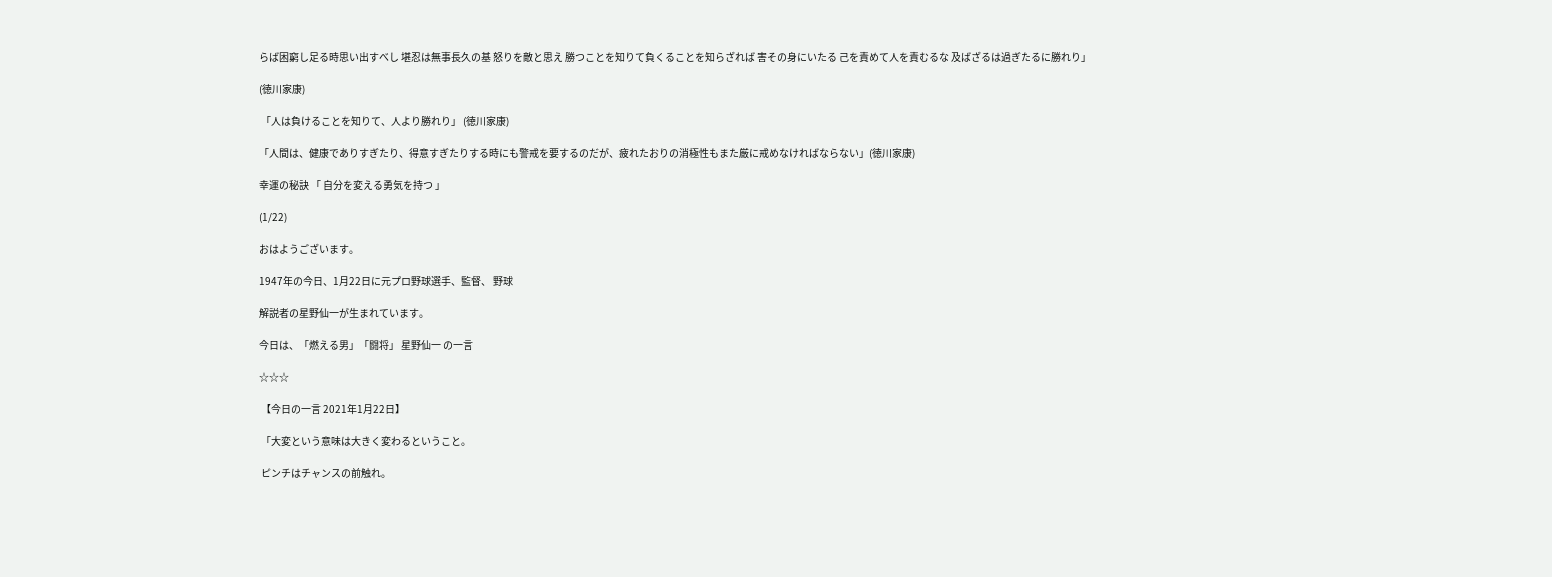らば困窮し足る時思い出すべし 堪忍は無事長久の基 怒りを敵と思え 勝つことを知りて負くることを知らざれば 害その身にいたる 己を責めて人を責むるな 及ばざるは過ぎたるに勝れり」

(徳川家康)

 「人は負けることを知りて、人より勝れり」 (徳川家康)

「人間は、健康でありすぎたり、得意すぎたりする時にも警戒を要するのだが、疲れたおりの消極性もまた厳に戒めなければならない」(徳川家康)

幸運の秘訣 「 自分を変える勇気を持つ 」

(1/22)

おはようございます。

1947年の今日、1月22日に元プロ野球選手、監督、 野球

解説者の星野仙一が生まれています。

今日は、「燃える男」「闘将」 星野仙一 の一言

☆☆☆

 【今日の一言 2021年1月22日】

 「大変という意味は大きく変わるということ。

 ピンチはチャンスの前触れ。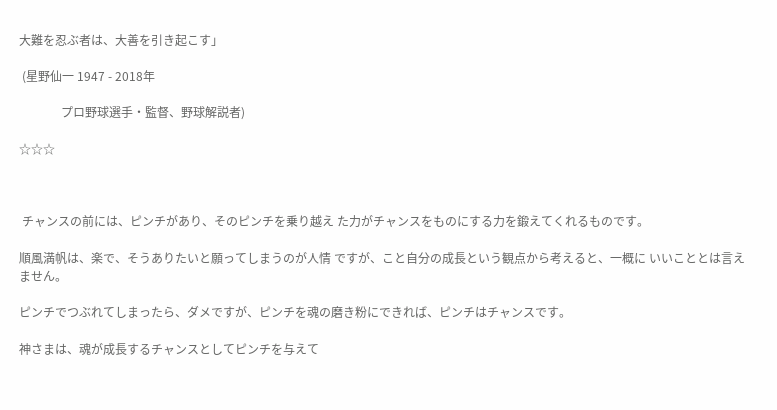大難を忍ぶ者は、大善を引き起こす」

 (星野仙一 1947 - 2018年

              プロ野球選手・監督、野球解説者)

☆☆☆



 チャンスの前には、ピンチがあり、そのピンチを乗り越え た力がチャンスをものにする力を鍛えてくれるものです。

順風満帆は、楽で、そうありたいと願ってしまうのが人情 ですが、こと自分の成長という観点から考えると、一概に いいこととは言えません。

ピンチでつぶれてしまったら、ダメですが、ピンチを魂の磨き粉にできれば、ピンチはチャンスです。

神さまは、魂が成長するチャンスとしてピンチを与えて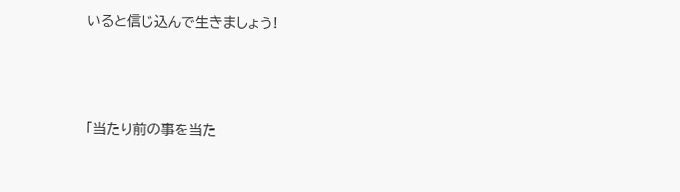いると信じ込んで生きましょう!



「当たり前の事を当た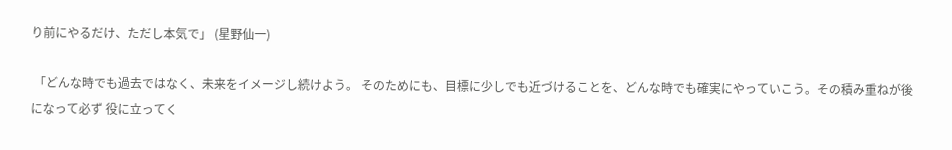り前にやるだけ、ただし本気で」 (星野仙一)

 「どんな時でも過去ではなく、未来をイメージし続けよう。 そのためにも、目標に少しでも近づけることを、どんな時でも確実にやっていこう。その積み重ねが後になって必ず 役に立ってく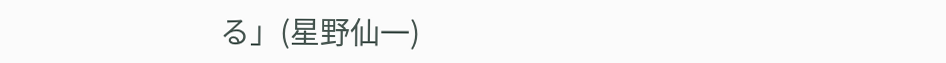る」(星野仙一)